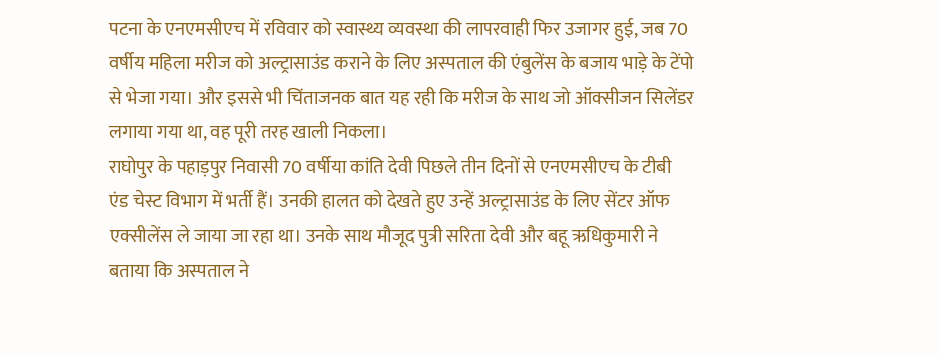पटना के एनएमसीएच में रविवार को स्वास्थ्य व्यवस्था की लापरवाही फिर उजागर हुई, जब 70 वर्षीय महिला मरीज को अल्ट्रासाउंड कराने के लिए अस्पताल की एंबुलेंस के बजाय भाड़े के टेंपो से भेजा गया। और इससे भी चिंताजनक बात यह रही कि मरीज के साथ जो ऑक्सीजन सिलेंडर लगाया गया था, वह पूरी तरह खाली निकला।
राघोपुर के पहाड़पुर निवासी 70 वर्षीया कांति देवी पिछले तीन दिनों से एनएमसीएच के टीबी एंड चेस्ट विभाग में भर्ती हैं। उनकी हालत को देखते हुए उन्हें अल्ट्रासाउंड के लिए सेंटर ऑफ एक्सीलेंस ले जाया जा रहा था। उनके साथ मौजूद पुत्री सरिता देवी और बहू ऋधिकुमारी ने बताया कि अस्पताल ने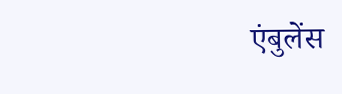एंबुलेंस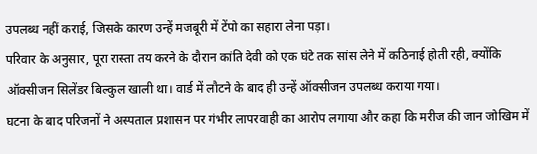उपलब्ध नहीं कराई, जिसके कारण उन्हें मजबूरी में टेंपो का सहारा लेना पड़ा।
परिवार के अनुसार, पूरा रास्ता तय करने के दौरान कांति देवी को एक घंटे तक सांस लेने में कठिनाई होती रही, क्योंकि ऑक्सीजन सिलेंडर बिल्कुल खाली था। वार्ड में लौटने के बाद ही उन्हें ऑक्सीजन उपलब्ध कराया गया।
घटना के बाद परिजनों ने अस्पताल प्रशासन पर गंभीर लापरवाही का आरोप लगाया और कहा कि मरीज की जान जोखिम में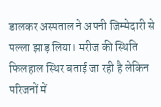डालकर अस्पताल ने अपनी जिम्मेदारी से पल्ला झाड़ लिया। मरीज की स्थिति फिलहाल स्थिर बताई जा रही है लेकिन परिजनों में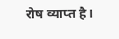रोष व्याप्त है।